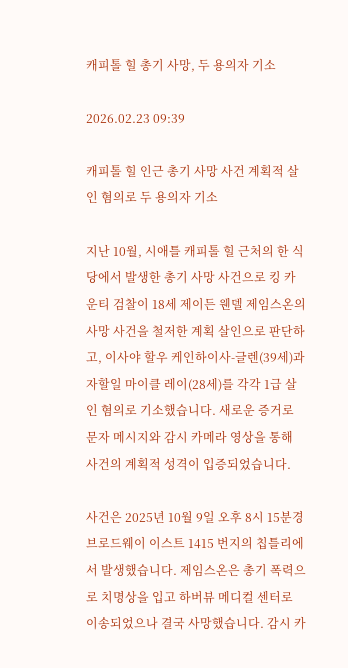캐피톨 힐 총기 사망, 두 용의자 기소

2026.02.23 09:39

캐피톨 힐 인근 총기 사망 사건 계획적 살인 혐의로 두 용의자 기소

지난 10월, 시애틀 캐피톨 힐 근처의 한 식당에서 발생한 총기 사망 사건으로 킹 카운티 검찰이 18세 제이든 웬델 제임스온의 사망 사건을 철저한 계획 살인으로 판단하고, 이사야 할우 케인하이사-글렌(39세)과 자할일 마이클 레이(28세)를 각각 1급 살인 혐의로 기소했습니다. 새로운 증거로 문자 메시지와 감시 카메라 영상을 통해 사건의 계획적 성격이 입증되었습니다.

사건은 2025년 10월 9일 오후 8시 15분경 브로드웨이 이스트 1415 번지의 칩틀리에서 발생했습니다. 제임스온은 총기 폭력으로 치명상을 입고 하버뷰 메디컬 센터로 이송되었으나 결국 사망했습니다. 감시 카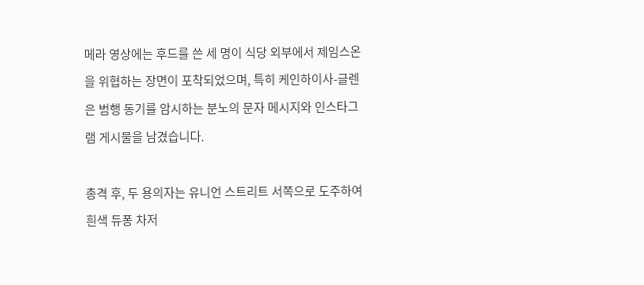메라 영상에는 후드를 쓴 세 명이 식당 외부에서 제임스온을 위협하는 장면이 포착되었으며, 특히 케인하이사-글렌은 범행 동기를 암시하는 분노의 문자 메시지와 인스타그램 게시물을 남겼습니다.

총격 후, 두 용의자는 유니언 스트리트 서쪽으로 도주하여 흰색 듀퐁 차저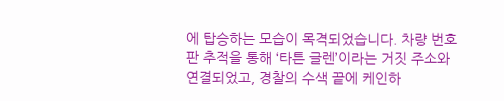에 탑승하는 모습이 목격되었습니다. 차량 번호판 추적을 통해 ‘타튼 글렌’이라는 거짓 주소와 연결되었고, 경찰의 수색 끝에 케인하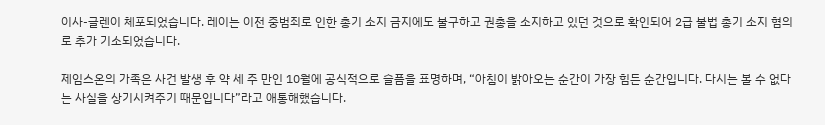이사-글렌이 체포되었습니다. 레이는 이전 중범죄로 인한 총기 소지 금지에도 불구하고 권총을 소지하고 있던 것으로 확인되어 2급 불법 총기 소지 혐의로 추가 기소되었습니다.

제임스온의 가족은 사건 발생 후 약 세 주 만인 10월에 공식적으로 슬픔을 표명하며, “아침이 밝아오는 순간이 가장 힘든 순간입니다. 다시는 볼 수 없다는 사실을 상기시켜주기 때문입니다”라고 애통해했습니다.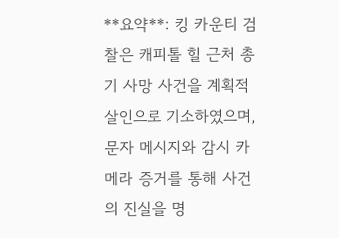**요약**: 킹 카운티 검찰은 캐피톨 힐 근처 총기 사망 사건을 계획적 살인으로 기소하였으며, 문자 메시지와 감시 카메라 증거를 통해 사건의 진실을 명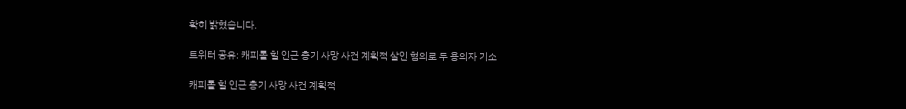확히 밝혔습니다.

트위터 공유: 캐피톨 힐 인근 총기 사망 사건 계획적 살인 혐의로 두 용의자 기소

캐피톨 힐 인근 총기 사망 사건 계획적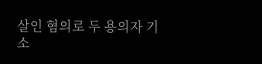살인 혐의로 두 용의자 기소